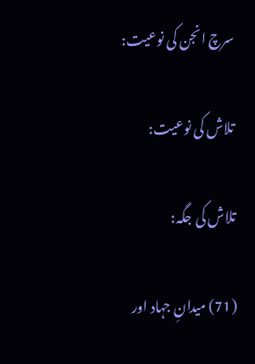سرچ انجن کی نوعیت:

تلاش کی نوعیت:

تلاش کی جگہ:

(71) میدانِ جہاد اور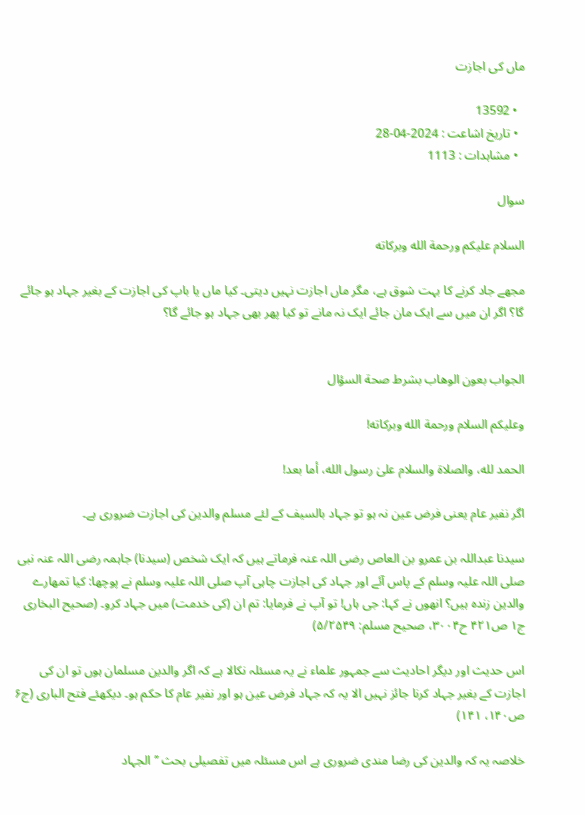ماں کی اجازت

  • 13592
  • تاریخ اشاعت : 2024-04-28
  • مشاہدات : 1113

سوال

السلام عليكم ورحمة الله وبركاته

مجھے جاد کرنے کا بہت شوق ہے، مگر ماں اجازت نہیں دیتی۔ کیا ماں یا باپ کی اجازت کے بغیر جہاد ہو جائے گا؟ اگر ان میں سے ایک مان جائے ایک نہ مانے تو کیا پھر بھی جہاد ہو جائے گا؟


الجواب بعون الوهاب بشرط صحة السؤال

وعلیکم السلام ورحمة الله وبرکاته!

الحمد لله، والصلاة والسلام علىٰ رسول الله، أما بعد!

اگر نفیر عام یعنی فرض عین نہ ہو تو جہاد بالسیف کے لئے مسلم والدین کی اجازت ضروری ہے۔

سیدنا عبداللہ بن عمرو بن العاص رضی اللہ عنہ فرماتے ہیں کہ ایک شخص (سیدنا) جاہمہ رضی اللہ عنہ نبی صلی اللہ علیہ وسلم کے پاس آئے اور جہاد کی اجازت چاہی آپ صلی اللہ علیہ وسلم نے پوچھا: کیا تمھارے والدین زندہ ہیں؟ انھوں نے کہا: جی ہاں! تو آپ نے فرمایا: تم ان (کی خدمت) میں جہاد کرو۔ (صحیح البخاری ج۱ ص۴۲۱ ح۳۰۰۴، صحیح مسلم: ۵/۲۵۴۹)

اس حدیث اور دیگر احادیث سے جمہور علماء نے یہ مسئلہ نکالا ہے کہ اگر والدین مسلمان ہوں تو ان کی اجازت کے بغیر جہاد کرنا جائز نہیں الا یہ کہ جہاد فرض عین ہو اور نفیر عام کا حکم ہو۔ دیکھئے فتح الباری (ج۶ ص۱۴۰، ۱۴۱)

خلاصہ یہ کہ والدین کی رضا مندی ضروری ہے اس مسئلہ میں تفصیلی بحث ’’الجہاد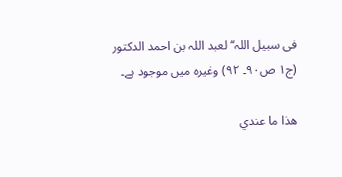فی سبیل اللہ‘‘ لعبد اللہ بن احمد الدکتور (ج۱ ص۹۰۔ ۹۲) وغیرہ میں موجود ہے۔

ھذا ما عندي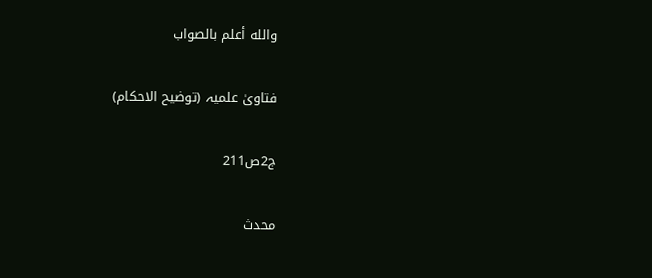والله أعلم بالصواب

فتاویٰ علمیہ (توضیح الاحکام)

ج2ص211

محدث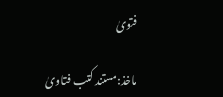فتویٰ

ماخذ:مستند کتب فتاویٰ